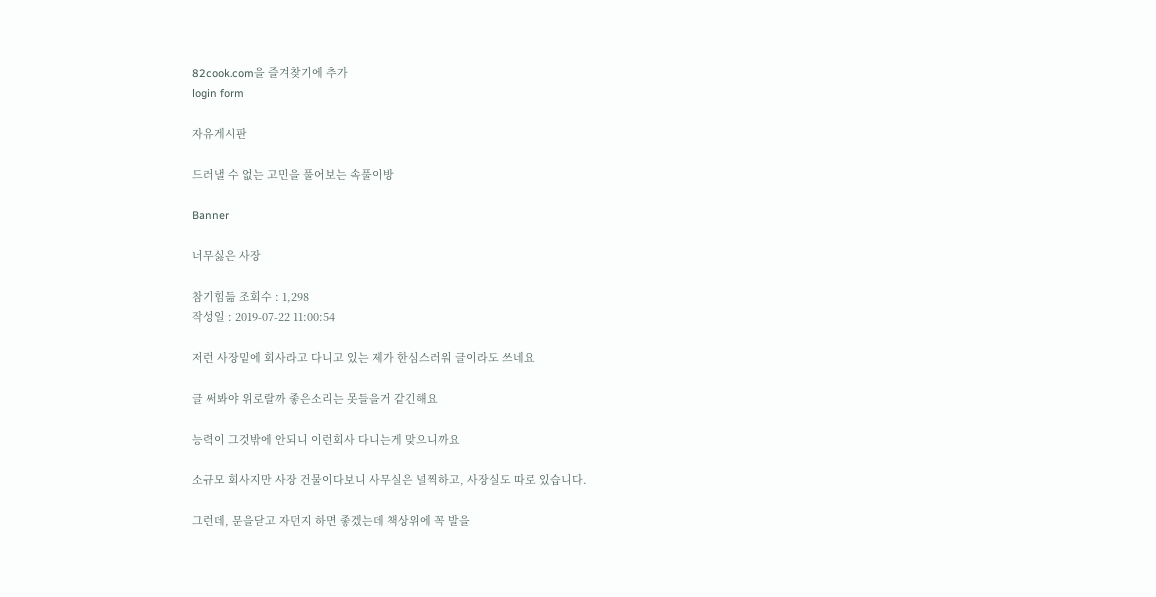82cook.com을 즐겨찾기에 추가
login form

자유게시판

드러낼 수 없는 고민을 풀어보는 속풀이방

Banner

너무싫은 사장

참기힘듦 조회수 : 1,298
작성일 : 2019-07-22 11:00:54

저런 사장밑에 회사라고 다니고 있는 제가 한심스러워 글이라도 쓰네요

글 써봐야 위로랄까 좋은소리는 못들을거 같긴해요

능력이 그것밖에 안되니 이런회사 다니는게 맞으니까요

소규모 회사지만 사장 건물이다보니 사무실은 널찍하고, 사장실도 따로 있습니다.

그런데, 문을닫고 자던지 하면 좋겠는데 책상위에 꼭 발을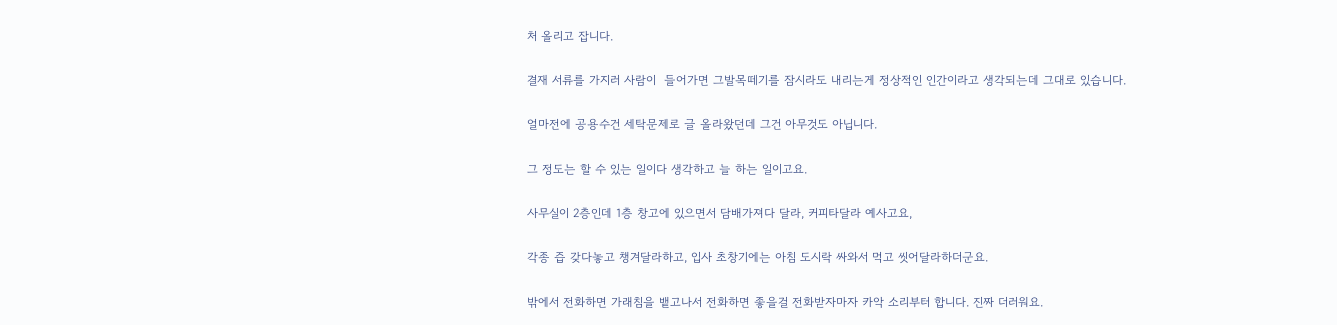처 올리고 잡니다.

결재 서류를 가지러 사람이  들어가면 그발목떼기를 잠시라도 내리는게 정상적인 인간이라고 생각되는데 그대로 있습니다.

얼마전에 공용수건 세탁문제로 글 올라왔던데 그건 아무것도 아닙니다.

그 정도는 할 수 있는 일이다 생각하고 늘 하는 일이고요.

사무실이 2층인데 1층 창고에 있으면서 담배가져다 달라, 커피타달라 예사고요,

각종 즙 갖다놓고 챙겨달라하고, 입사 초창기에는 아침 도시락 싸와서 먹고 씻어달라하더군요.

밖에서 전화하면 가래침을 뱉고나서 전화하면 좋을걸 전화받자마자 카악 소리부터 합니다. 진짜 더러워요.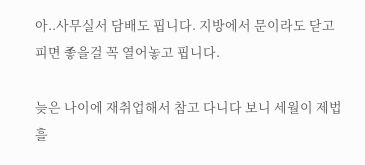아..사무실서 담배도 핍니다. 지방에서 문이라도 닫고 피면 좋을걸 꼭 열어놓고 핍니다.

늦은 나이에 재취업해서 참고 다니다 보니 세월이 제법 흘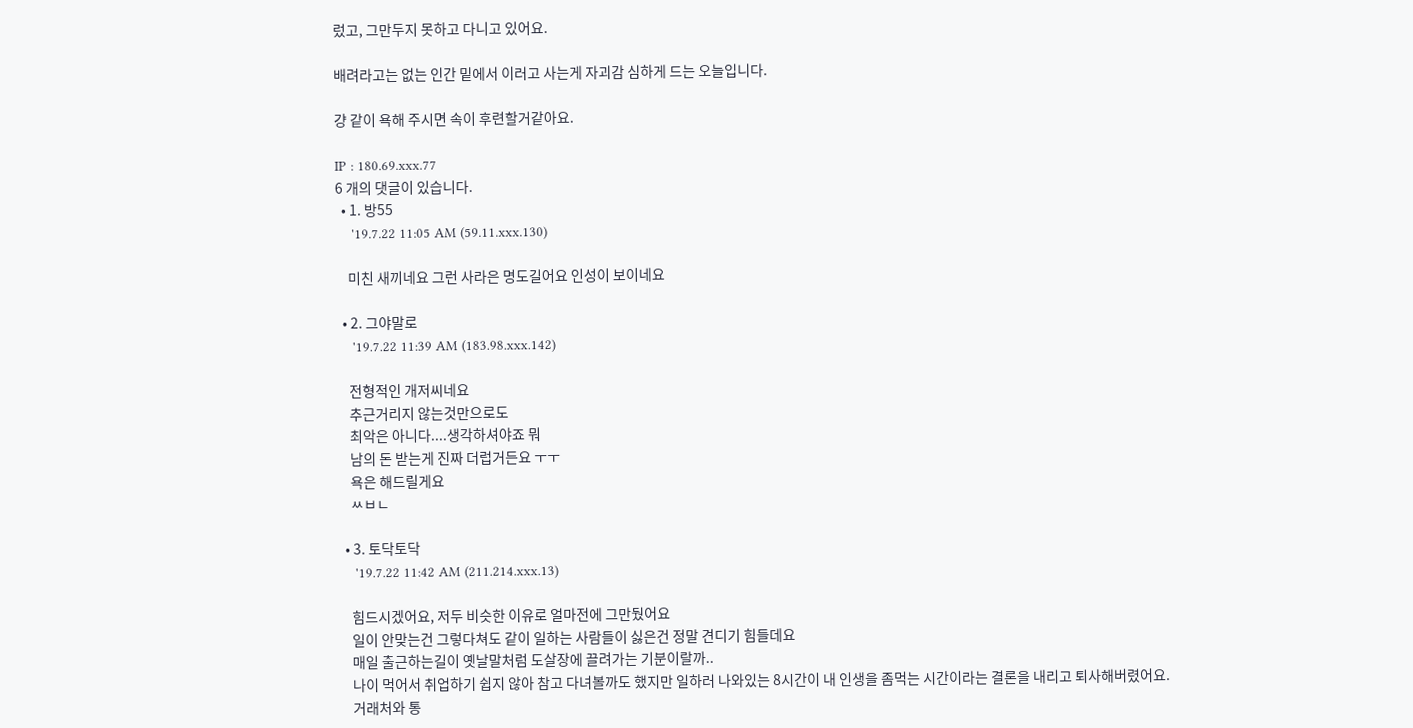렀고, 그만두지 못하고 다니고 있어요.

배려라고는 없는 인간 밑에서 이러고 사는게 자괴감 심하게 드는 오늘입니다.

걍 같이 욕해 주시면 속이 후련할거같아요.

IP : 180.69.xxx.77
6 개의 댓글이 있습니다.
  • 1. 방55
    '19.7.22 11:05 AM (59.11.xxx.130)

    미친 새끼네요 그런 사라은 명도길어요 인성이 보이네요

  • 2. 그야말로
    '19.7.22 11:39 AM (183.98.xxx.142)

    전형적인 개저씨네요
    추근거리지 않는것만으로도
    최악은 아니다....생각하셔야죠 뭐
    남의 돈 받는게 진짜 더럽거든요 ㅜㅜ
    욕은 해드릴게요
    ㅆㅂㄴ

  • 3. 토닥토닥
    '19.7.22 11:42 AM (211.214.xxx.13)

    힘드시겠어요, 저두 비슷한 이유로 얼마전에 그만뒀어요
    일이 안맞는건 그렇다쳐도 같이 일하는 사람들이 싫은건 정말 견디기 힘들데요
    매일 출근하는길이 옛날말처럼 도살장에 끌려가는 기분이랄까..
    나이 먹어서 취업하기 쉽지 않아 참고 다녀볼까도 했지만 일하러 나와있는 8시간이 내 인생을 좀먹는 시간이라는 결론을 내리고 퇴사해버렸어요.
    거래처와 통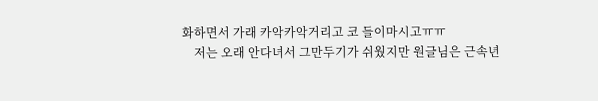화하면서 가래 카악카악거리고 코 들이마시고ㅠㅠ
    저는 오래 안다녀서 그만두기가 쉬웠지만 원글님은 근속년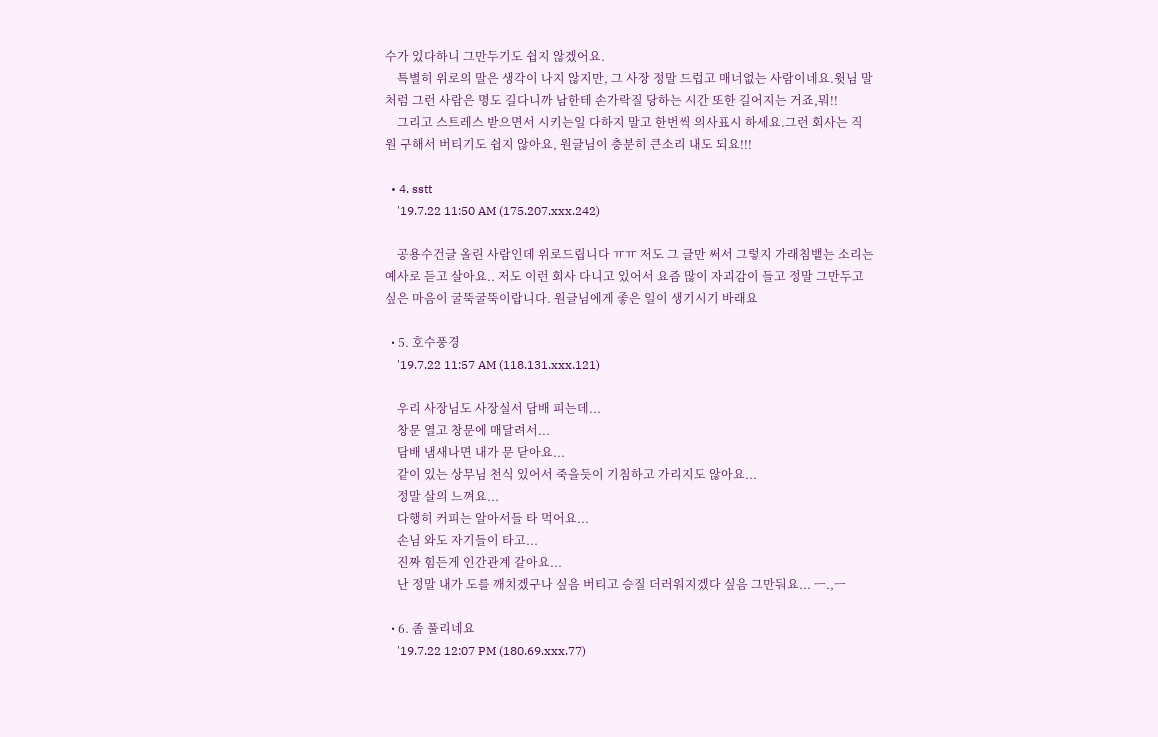수가 있다하니 그만두기도 쉽지 않겠어요.
    특별히 위로의 말은 생각이 나지 않지만, 그 사장 정말 드럽고 매너없는 사람이네요.윗님 말처럼 그런 사람은 명도 길다니까 남한테 손가락질 당하는 시간 또한 길어지는 거죠,뭐!!
    그리고 스트레스 받으면서 시키는일 다하지 말고 한번씩 의사표시 하세요.그런 회사는 직원 구해서 버티기도 쉽지 않아요, 원글님이 충분히 큰소리 내도 되요!!!

  • 4. sstt
    '19.7.22 11:50 AM (175.207.xxx.242)

    공용수건글 올린 사람인데 위로드립니다 ㅠㅠ 저도 그 글만 써서 그렇지 가래침뱉는 소리는 예사로 듣고 살아요.. 저도 이런 회사 다니고 있어서 요즘 많이 자괴감이 들고 정말 그만두고 싶은 마음이 굴뚝굴뚝이랍니다. 원글님에게 좋은 일이 생기시기 바래요

  • 5. 호수풍경
    '19.7.22 11:57 AM (118.131.xxx.121)

    우리 사장님도 사장실서 담배 피는데...
    창문 열고 창문에 매달려서...
    담배 냄새나면 내가 문 닫아요...
    같이 있는 상무님 천식 있어서 죽을듯이 기침하고 가리지도 않아요...
    정말 살의 느껴요...
    다행히 커피는 알아서들 타 먹어요...
    손님 와도 자기들이 타고...
    진짜 힘든게 인간관계 같아요...
    난 정말 내가 도를 깨치겠구나 싶음 버티고 승질 더러워지겠다 싶음 그만둬요... ㅡ.,ㅡ

  • 6. 좀 풀리네요
    '19.7.22 12:07 PM (180.69.xxx.77)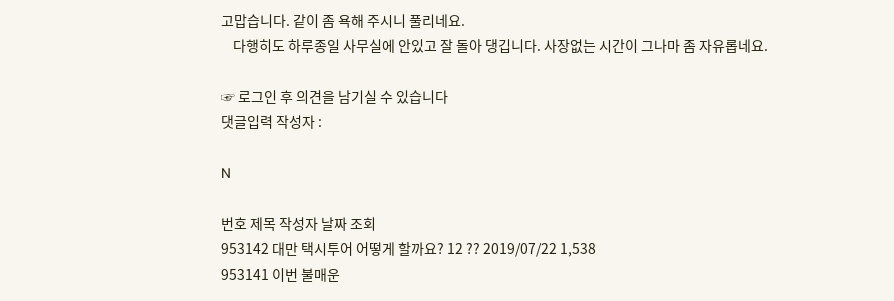고맙습니다. 같이 좀 욕해 주시니 풀리네요.
    다행히도 하루종일 사무실에 안있고 잘 돌아 댕깁니다. 사장없는 시간이 그나마 좀 자유롭네요.

☞ 로그인 후 의견을 남기실 수 있습니다
댓글입력 작성자 :

N

번호 제목 작성자 날짜 조회
953142 대만 택시투어 어떻게 할까요? 12 ?? 2019/07/22 1,538
953141 이번 불매운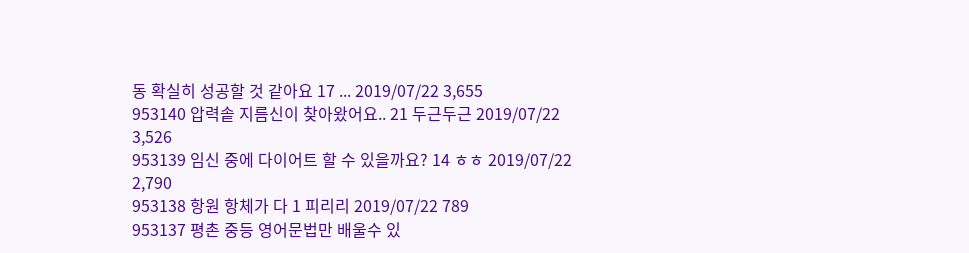동 확실히 성공할 것 같아요 17 ... 2019/07/22 3,655
953140 압력솥 지름신이 찾아왔어요.. 21 두근두근 2019/07/22 3,526
953139 임신 중에 다이어트 할 수 있을까요? 14 ㅎㅎ 2019/07/22 2,790
953138 항원 항체가 다 1 피리리 2019/07/22 789
953137 평촌 중등 영어문법만 배울수 있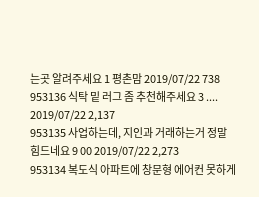는곳 알려주세요 1 평촌맘 2019/07/22 738
953136 식탁 밑 러그 좀 추천해주세요 3 .... 2019/07/22 2,137
953135 사업하는데, 지인과 거래하는거 정말 힘드네요 9 00 2019/07/22 2,273
953134 복도식 아파트에 창문형 에어컨 못하게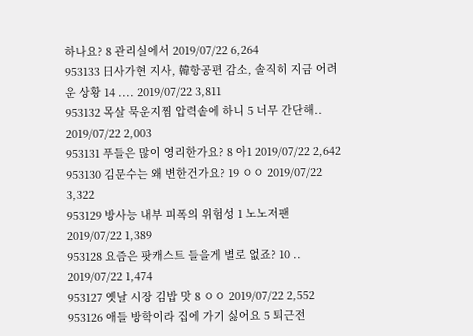하나요? 8 관리실에서 2019/07/22 6,264
953133 日사가현 지사, 韓항공편 감소, 솔직히 지금 어려운 상황 14 .... 2019/07/22 3,811
953132 목살 묵운지찜 압력솥에 하니 5 너무 간단해.. 2019/07/22 2,003
953131 푸들은 많이 영리한가요? 8 아1 2019/07/22 2,642
953130 김문수는 왜 변한건가요? 19 ㅇㅇ 2019/07/22 3,322
953129 방사능 내부 피폭의 위험성 1 노노저팬 2019/07/22 1,389
953128 요즘은 팟캐스트 들을게 별로 없죠? 10 .. 2019/07/22 1,474
953127 옛날 시장 김밥 맛 8 ㅇㅇ 2019/07/22 2,552
953126 애들 방학이라 집에 가기 싫어요 5 퇴근전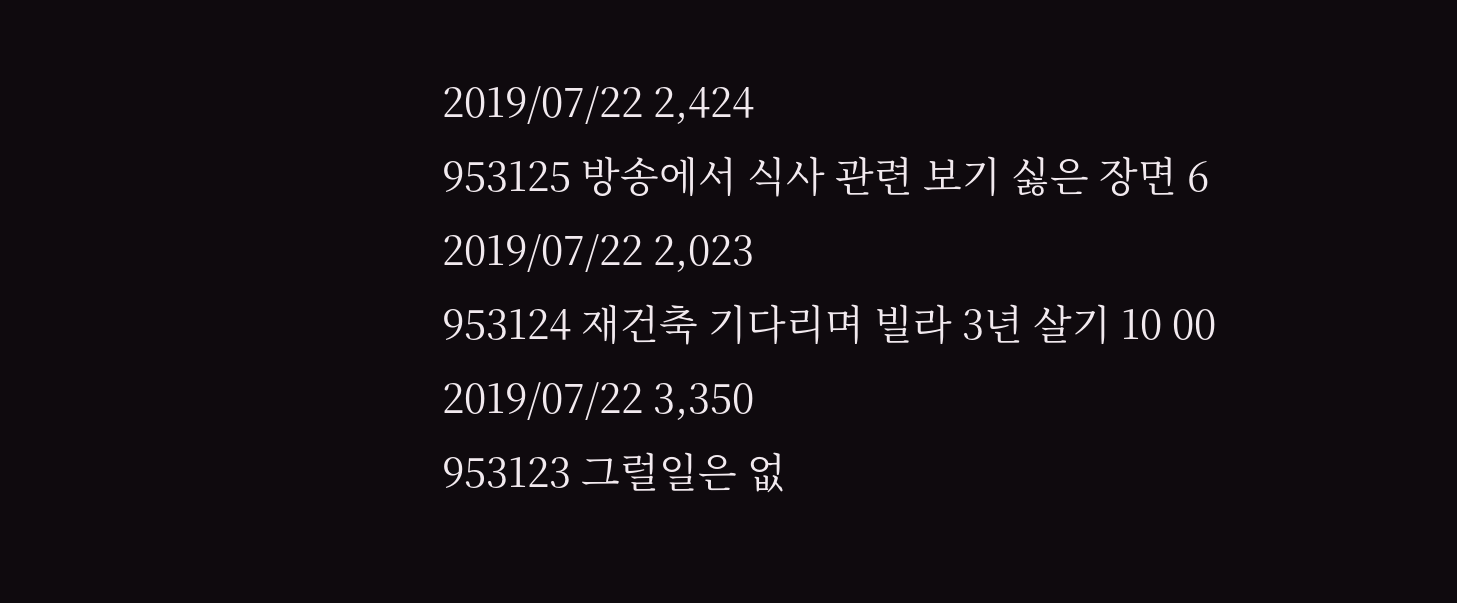2019/07/22 2,424
953125 방송에서 식사 관련 보기 싫은 장면 6 2019/07/22 2,023
953124 재건축 기다리며 빌라 3년 살기 10 00 2019/07/22 3,350
953123 그럴일은 없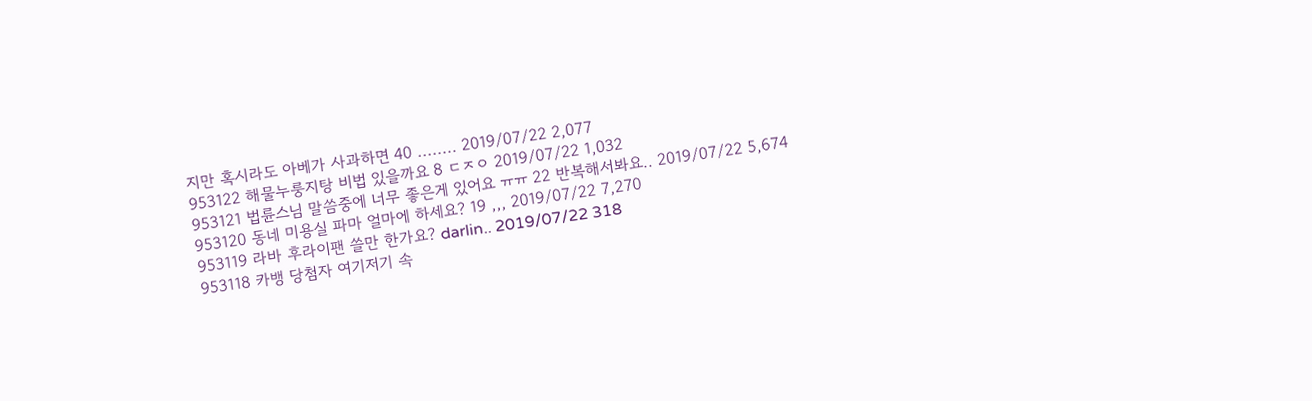지만 혹시라도 아베가 사과하면 40 ........ 2019/07/22 2,077
953122 해물누룽지탕 비법 있을까요 8 ㄷㅈㅇ 2019/07/22 1,032
953121 법륜스님 말씀중에 너무 좋은게 있어요 ㅠㅠ 22 반복해서봐요.. 2019/07/22 5,674
953120 동네 미용실 파마 얼마에 하세요? 19 ,,, 2019/07/22 7,270
953119 라바 후라이팬 쓸만 한가요? darlin.. 2019/07/22 318
953118 카뱅 당첨자 여기저기 속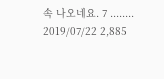속 나오네요. 7 ........ 2019/07/22 2,885